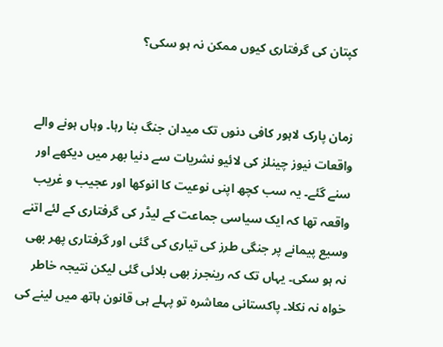کپتان کی گرفتاری کیوں ممکن نہ ہو سکی؟


زمان پارک لاہور کافی دنوں تک میدان جنگ بنا رہا۔ وہاں ہونے والے واقعات نیوز چینلز کی لائیو نشریات سے دنیا بھر میں دیکھے اور سنے گئے۔ یہ سب کچھ اپنی نوعیت کا انوکھا اور عجیب و غریب واقعہ تھا کہ ایک سیاسی جماعت کے لیڈر کی گرفتاری کے لئے اتنے وسیع پیمانے پر جنگی طرز کی تیاری کی گئی اور گرفتاری پھر بھی نہ ہو سکی۔ یہاں تک کہ رینجرز بھی بلائی گئی لیکن نتیجہ خاطر خواہ نہ نکلا۔ پاکستانی معاشرہ تو پہلے ہی قانون ہاتھ میں لینے کی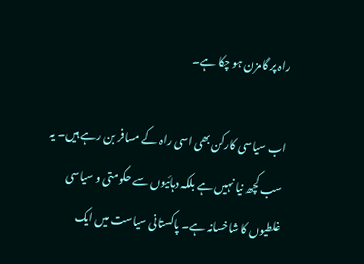راہ پر گامزن ہو چکا ہے۔

اب سیاسی کارکن بھی اسی راہ کے مسافر بن رہے ہیں۔ یہ سب کچھ نیا نہیں ہے بلکہ دہائیوں سے حکومتی و سیاسی غلطیوں کا شاخسانہ ہے۔ پاکستانی سیاست میں ایک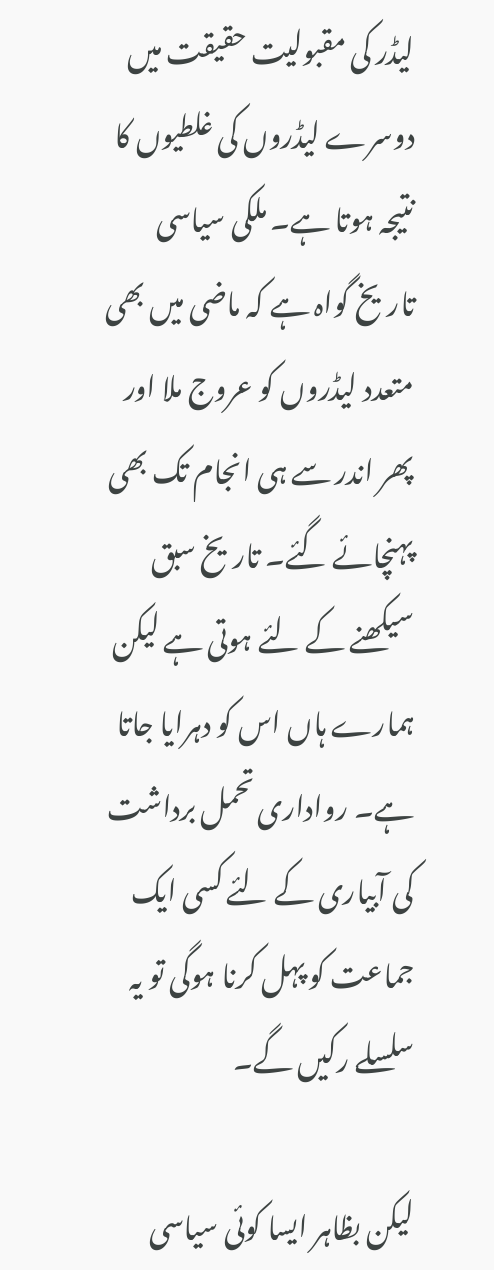لیڈر کی مقبولیت حقیقت میں دوسرے لیڈروں کی غلطیوں کا نتیجہ ہوتا ہے۔ ملکی سیاسی تاریخ گواہ ہے کہ ماضی میں بھی متعدد لیڈروں کو عروج ملا اور پھر اندر سے ہی انجام تک بھی پہنچائے گئے۔ تاریخ سبق سیکھنے کے لئے ہوتی ہے لیکن ہمارے ہاں اس کو دہرایا جاتا ہے۔ رواداری تحمل برداشت کی آبیاری کے لئے کسی ایک جماعت کو پہل کرنا ہوگی تو یہ سلسلے رکیں گے۔

لیکن بظاہر ایسا کوئی سیاسی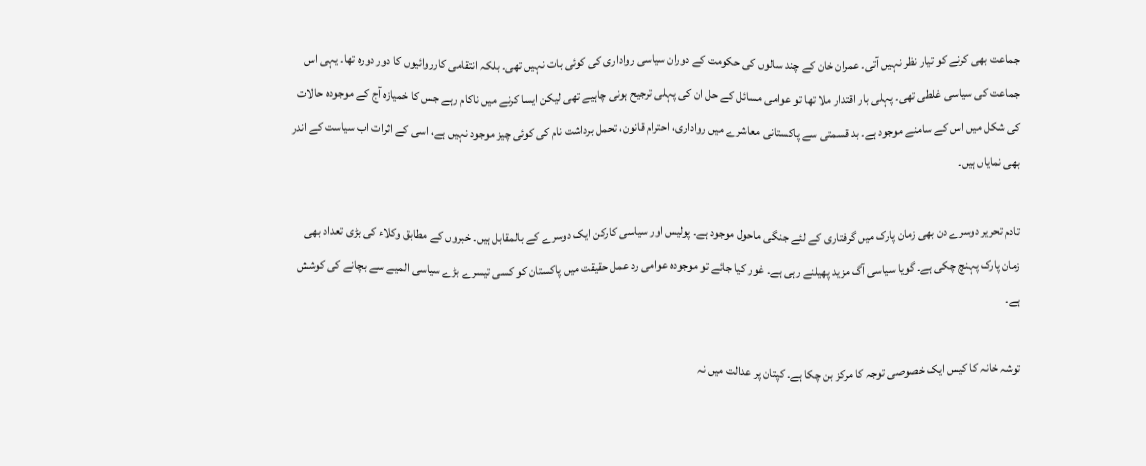جماعت بھی کرنے کو تیار نظر نہیں آتی۔ عمران خان کے چند سالوں کی حکومت کے دوران سیاسی رواداری کی کوئی بات نہیں تھی۔ بلکہ انتقامی کارروائیوں کا دور دورہ تھا۔ یہی اس جماعت کی سیاسی غلطی تھی۔ پہلی بار اقتدار ملا تھا تو عوامی مسائل کے حل ان کی پہلی ترجیح ہونی چاہیے تھی لیکن ایسا کرنے میں ناکام رہے جس کا خمیازہ آج کے موجودہ حالات کی شکل میں اس کے سامنے موجود ہے۔ بد قسمتی سے پاکستانی معاشرے میں رواداری، احترام قانون، تحمل برداشت نام کی کوئی چیز موجود نہیں ہے، اسی کے اثرات اب سیاست کے اندر بھی نمایاں ہیں۔

تادم تحریر دوسرے دن بھی زمان پارک میں گرفتاری کے لئے جنگی ماحول موجود ہے۔ پولیس اور سیاسی کارکن ایک دوسرے کے بالمقابل ہیں۔ خبروں کے مطابق وکلاء کی بڑی تعداد بھی زمان پارک پہنچ چکی ہے۔ گویا سیاسی آگ مزید پھیلنے رہی ہے۔ غور کیا جائے تو موجودہ عوامی رد عمل حقیقت میں پاکستان کو کسی تیسرے بڑے سیاسی المیے سے بچانے کی کوشش ہے۔

توشہ خانہ کا کیس ایک خصوصی توجہ کا مرکز بن چکا ہے۔ کپتان پر عدالت میں نہ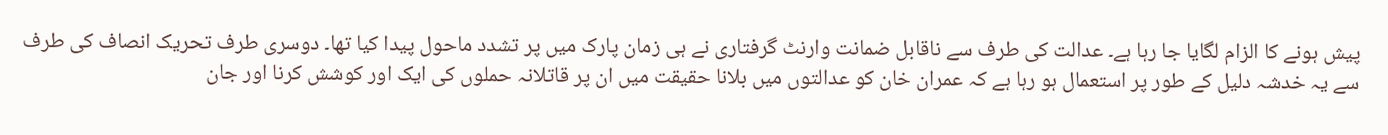پیش ہونے کا الزام لگایا جا رہا ہے۔ عدالت کی طرف سے ناقابل ضمانت وارنٹ گرفتاری نے ہی زمان پارک میں پر تشدد ماحول پیدا کیا تھا۔ دوسری طرف تحریک انصاف کی طرف سے یہ خدشہ دلیل کے طور پر استعمال ہو رہا ہے کہ عمران خان کو عدالتوں میں بلانا حقیقت میں ان پر قاتلانہ حملوں کی ایک اور کوشش کرنا اور جان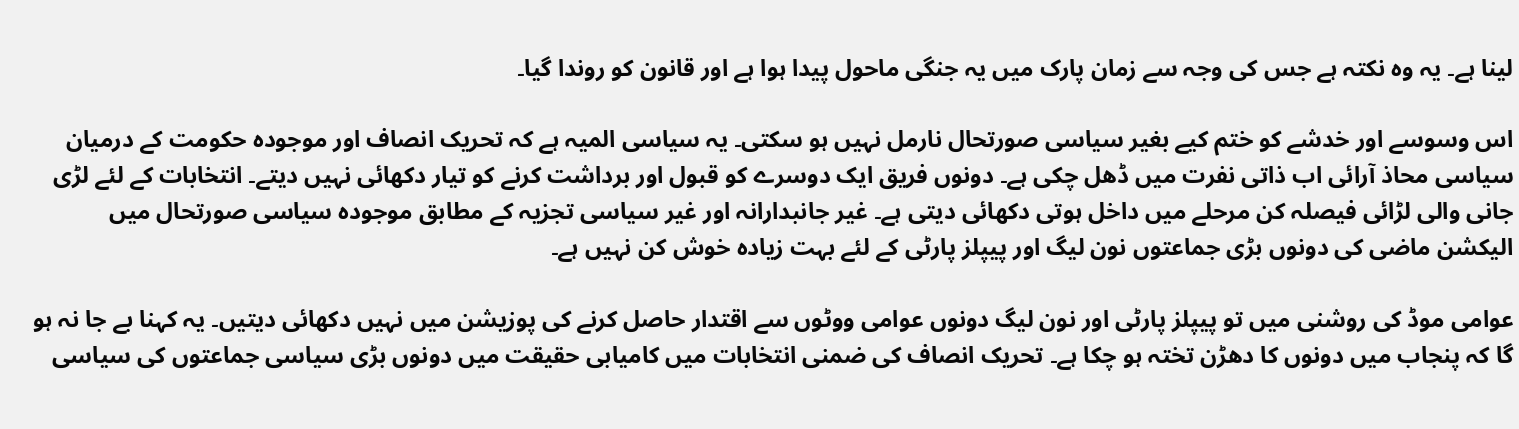لینا ہے۔ یہ وہ نکتہ ہے جس کی وجہ سے زمان پارک میں یہ جنگی ماحول پیدا ہوا ہے اور قانون کو روندا گیا۔

اس وسوسے اور خدشے کو ختم کیے بغیر سیاسی صورتحال نارمل نہیں ہو سکتی۔ یہ سیاسی المیہ ہے کہ تحریک انصاف اور موجودہ حکومت کے درمیان سیاسی محاذ آرائی اب ذاتی نفرت میں ڈھل چکی ہے۔ دونوں فریق ایک دوسرے کو قبول اور برداشت کرنے کو تیار دکھائی نہیں دیتے۔ انتخابات کے لئے لڑی جانی والی لڑائی فیصلہ کن مرحلے میں داخل ہوتی دکھائی دیتی ہے۔ غیر جانبدارانہ اور غیر سیاسی تجزیہ کے مطابق موجودہ سیاسی صورتحال میں الیکشن ماضی کی دونوں بڑی جماعتوں نون لیگ اور پیپلز پارٹی کے لئے بہت زیادہ خوش کن نہیں ہے۔

عوامی موڈ کی روشنی میں تو پیپلز پارٹی اور نون لیگ دونوں عوامی ووٹوں سے اقتدار حاصل کرنے کی پوزیشن میں نہیں دکھائی دیتیں۔ یہ کہنا بے جا نہ ہو گا کہ پنجاب میں دونوں کا دھڑن تختہ ہو چکا ہے۔ تحریک انصاف کی ضمنی انتخابات میں کامیابی حقیقت میں دونوں بڑی سیاسی جماعتوں کی سیاسی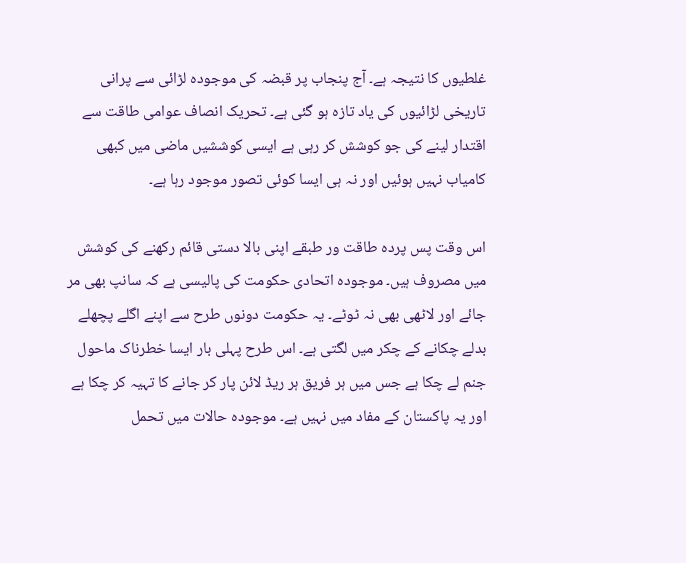غلطیوں کا نتیجہ ہے۔ آج پنجاب پر قبضہ کی موجودہ لڑائی سے پرانی تاریخی لڑائیوں کی یاد تازہ ہو گئی ہے۔ تحریک انصاف عوامی طاقت سے اقتدار لینے کی جو کوشش کر رہی ہے ایسی کوششیں ماضی میں کبھی کامیاب نہیں ہوئیں اور نہ ہی ایسا کوئی تصور موجود رہا ہے۔

اس وقت پس پردہ طاقت ور طبقے اپنی بالا دستی قائم رکھنے کی کوشش میں مصروف ہیں۔ موجودہ اتحادی حکومت کی پالیسی ہے کہ سانپ بھی مر جائے اور لاٹھی بھی نہ ٹوٹے۔ یہ حکومت دونوں طرح سے اپنے اگلے پچھلے بدلے چکانے کے چکر میں لگتی ہے۔ اس طرح پہلی بار ایسا خطرناک ماحول جنم لے چکا ہے جس میں ہر فریق ہر ریڈ لائن پار کر جانے کا تہیہ کر چکا ہے اور یہ پاکستان کے مفاد میں نہیں ہے۔ موجودہ حالات میں تحمل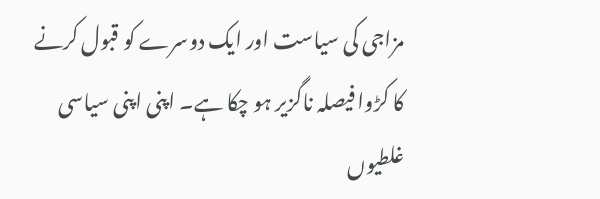مزاجی کی سیاست اور ایک دوسرے کو قبول کرنے کا کڑوا فیصلہ ناگزیر ہو چکا ہے۔ اپنی اپنی سیاسی غلطیوں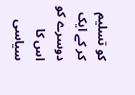کو تسلیم کر کے ایک دوسرے کو اس کا سیاسی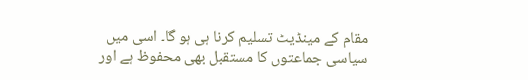مقام کے مینڈیٹ تسلیم کرنا ہی ہو گا۔ اسی میں سیاسی جماعتوں کا مستقبل بھی محفوظ ہے اور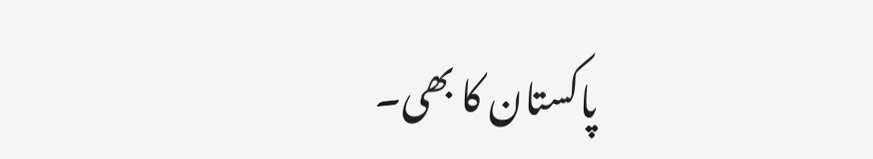پاکستان کا بھی۔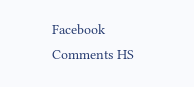Facebook Comments HS